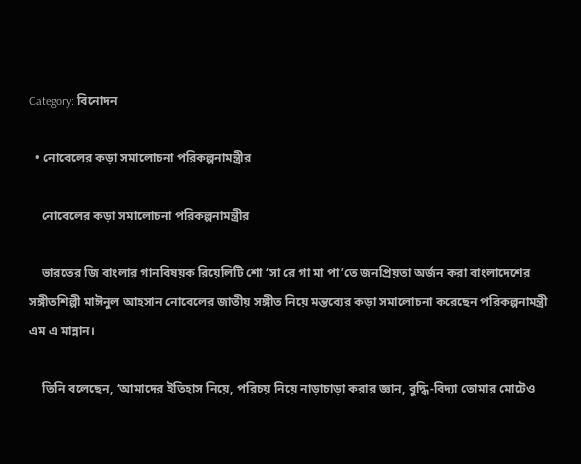Category: বিনোদন

  • নোবেলের কড়া সমালোচনা পরিকল্পনামন্ত্রীর

    নোবেলের কড়া সমালোচনা পরিকল্পনামন্ত্রীর

    ভারতের জি বাংলার গানবিষয়ক রিয়েলিটি শো ‘সা রে গা মা পা’তে জনপ্রিয়তা অর্জন করা বাংলাদেশের সঙ্গীতশিল্পী মাঈনুল আহসান নোবেলের জাতীয় সঙ্গীত নিয়ে মন্তব্যের কড়া সমালোচনা করেছেন পরিকল্পনামন্ত্রী এম এ মান্নান।

    তিনি বলেছেন, ‘আমাদের ইতিহাস নিয়ে, পরিচয় নিয়ে নাড়াচাড়া করার জ্ঞান, বুদ্ধি-বিদ্যা তোমার মোটেও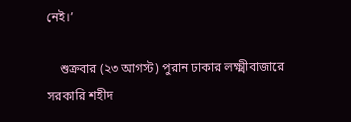নেই।’

    শুক্রবার (২৩ আগস্ট) পুরান ঢাকার লক্ষ্মীবাজারে সরকারি শহীদ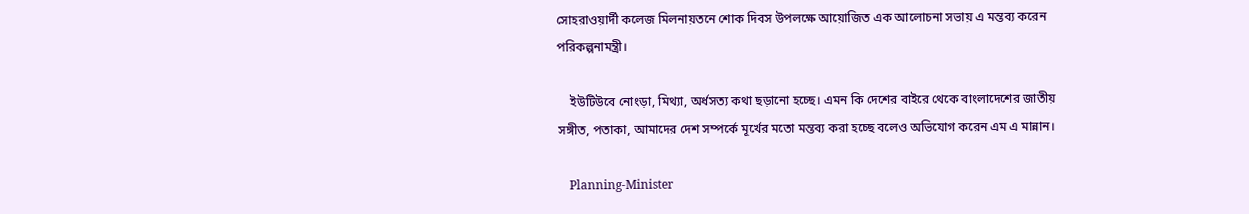সোহরাওয়ার্দী কলেজ মিলনায়তনে শোক দিবস উপলক্ষে আয়োজিত এক আলোচনা সভায় এ মন্তব্য করেন পরিকল্পনামন্ত্রী।

    ইউটিউবে নোংড়া, মিথ্যা, অর্ধসত্য কথা ছড়ানো হচ্ছে। এমন কি দেশের বাইরে থেকে বাংলাদেশের জাতীয় সঙ্গীত, পতাকা, আমাদের দেশ সম্পর্কে মূর্খের মতো মন্তব্য করা হচ্ছে বলেও অভিযোগ করেন এম এ মান্নান।

    Planning-Minister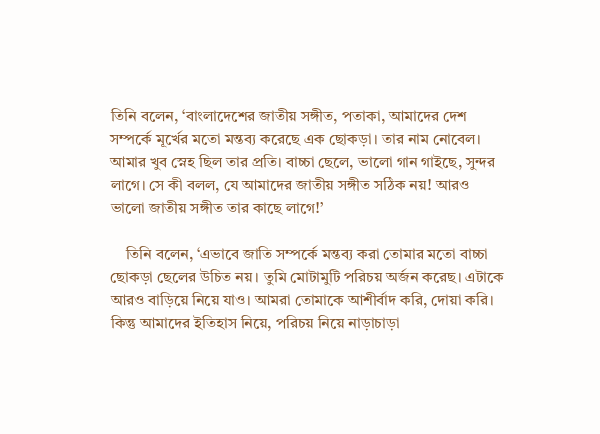তিনি বলেন, ‘বাংলাদেশের জাতীয় সঙ্গীত, পতাকা, আমাদের দেশ সম্পর্কে মূর্খের মতো মন্তব্য করেছে এক ছোকড়া। তার নাম নোবেল। আমার খুব স্নেহ ছিল তার প্রতি। বাচ্চা ছেলে, ভালো গান গাইছে, সুন্দর লাগে। সে কী বলল, যে আমাদের জাতীয় সঙ্গীত সঠিক নয়! আরও ভালো জাতীয় সঙ্গীত তার কাছে লাগে!’

    তিনি বলেন, ‘এভাবে জাতি সম্পর্কে মন্তব্য করা তোমার মতো বাচ্চা ছোকড়া ছেলের উচিত নয়। তুমি মোটামুটি পরিচয় অর্জন করেছ। এটাকে আরও বাড়িয়ে নিয়ে যাও। আমরা তোমাকে আশীর্বাদ করি, দোয়া করি। কিন্তু আমাদের ইতিহাস নিয়ে, পরিচয় নিয়ে নাড়াচাড়া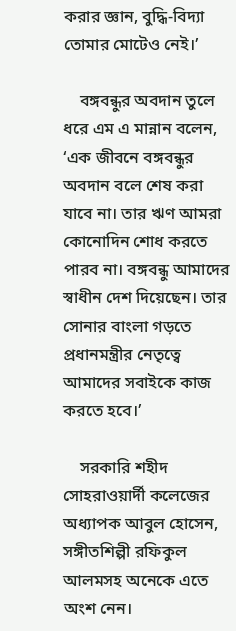করার জ্ঞান, বুদ্ধি-বিদ্যা তোমার মোটেও নেই।’

    বঙ্গবন্ধুর অবদান তুলে ধরে এম এ মান্নান বলেন, ‘এক জীবনে বঙ্গবন্ধুর অবদান বলে শেষ করা যাবে না। তার ঋণ আমরা কোনোদিন শোধ করতে পারব না। বঙ্গবন্ধু আমাদের স্বাধীন দেশ দিয়েছেন। তার সোনার বাংলা গড়তে প্রধানমন্ত্রীর নেতৃত্বে আমাদের সবাইকে কাজ করতে হবে।’

    সরকারি শহীদ সোহরাওয়ার্দী কলেজের অধ্যাপক আবুল হোসেন, সঙ্গীতশিল্পী রফিকুল আলমসহ অনেকে এতে অংশ নেন।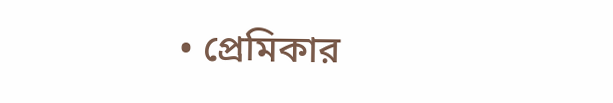• প্রেমিকার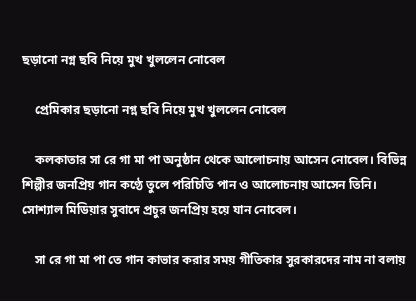ছড়ানো নগ্ন ছবি নিয়ে মুখ খুললেন নোবেল

    প্রেমিকার ছড়ানো নগ্ন ছবি নিয়ে মুখ খুললেন নোবেল

    কলকাতার সা রে গা মা পা অনুষ্ঠান থেকে আলোচনায় আসেন নোবেল। বিভিন্ন শিল্পীর জনপ্রিয় গান কণ্ঠে তুলে পরিচিতি পান ও আলোচনায় আসেন তিনি। সোশ্যাল মিডিয়ার সুবাদে প্রচুর জনপ্রিয় হয়ে যান নোবেল।

    সা রে গা মা পা তে গান কাভার করার সময় গীতিকার সুরকারদের নাম না বলায়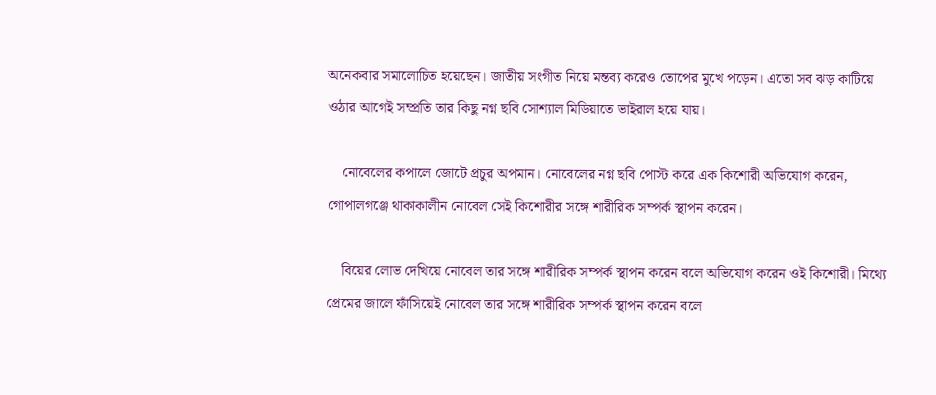অনেকবার সমালোচিত হয়েছেন। জাতীয় সংগীত নিয়ে মন্তব্য করেও তোপের মুখে পড়েন। এতো সব ঝড় কাটিয়ে ওঠার আগেই সম্প্রতি তার কিছু নগ্ন ছবি সোশ্যাল মিডিয়াতে ভাইরাল হয়ে যায়।

    নোবেলের কপালে জোটে প্রচুর অপমান। নোবেলের নগ্ন ছবি পোস্ট করে এক কিশোরী অভিযোগ করেন, গোপালগঞ্জে থাকাকালীন নোবেল সেই কিশোরীর সঙ্গে শারীরিক সম্পর্ক স্থাপন করেন।

    বিয়ের লোভ দেখিয়ে নোবেল তার সঙ্গে শারীরিক সম্পর্ক স্থাপন করেন বলে অভিযোগ করেন ওই কিশোরী। মিথ্যে প্রেমের জালে ফাঁসিয়েই নোবেল তার সঙ্গে শারীরিক সম্পর্ক স্থাপন করেন বলে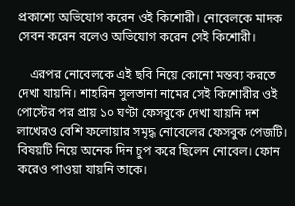প্রকাশ্যে অভিযোগ করেন ওই কিশোরী। নোবেলকে মাদক সেবন করেন বলেও অভিযোগ করেন সেই কিশোরী।

    এরপর নোবেলকে এই ছবি নিয়ে কোনো মন্তব্য করতে দেখা যায়নি। শাহরিন সুলতানা নামের সেই কিশোরীর ওই পোস্টের পর প্রায় ১০ ঘণ্টা ফেসবুকে দেখা যায়নি দশ লাখেরও বেশি ফলোয়ার সমৃদ্ধ নোবেলের ফেসবুক পেজটি। বিষয়টি নিয়ে অনেক দিন চুপ করে ছিলেন নোবেল। ফোন করেও পাওয়া যায়নি তাকে।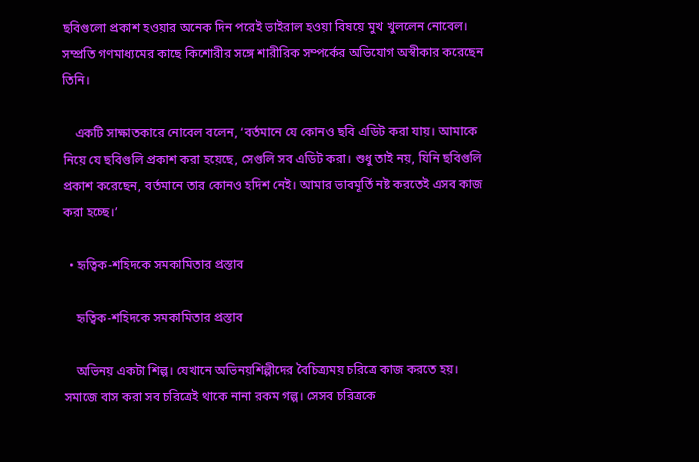ছবিগুলো প্রকাশ হওয়ার অনেক দিন পরেই ভাইরাল হওয়া বিষয়ে মুখ খুললেন নোবেল। সম্প্রতি গণমাধ্যমের কাছে কিশোরীর সঙ্গে শারীরিক সম্পর্কের অভিযোগ অস্বীকার করেছেন তিনি।

    একটি সাক্ষাতকারে নোবেল বলেন, ‘বর্তমানে যে কোনও ছবি এডিট করা যায়। আমাকে নিয়ে যে ছবিগুলি প্রকাশ করা হয়েছে, সেগুলি সব এডিট করা। শুধু তাই নয়, যিনি ছবিগুলি প্রকাশ করেছেন, বর্তমানে তার কোনও হদিশ নেই। আমার ভাবমূর্তি নষ্ট করতেই এসব কাজ করা হচ্ছে।’

  • হৃত্বিক-শহিদকে সমকামিতার প্রস্তাব

    হৃত্বিক-শহিদকে সমকামিতার প্রস্তাব

    অভিনয় একটা শিল্প। যেখানে অভিনয়শিল্পীদের বৈচিত্র্যময় চরিত্রে কাজ করতে হয়। সমাজে বাস করা সব চরিত্রেই থাকে নানা রকম গল্প। সেসব চরিত্রকে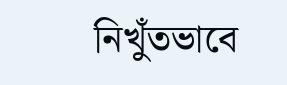নিখুঁতভাবে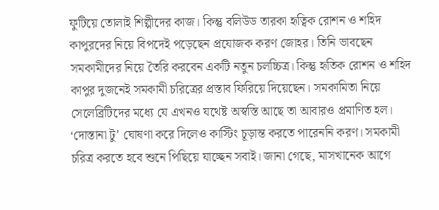ফুটিয়ে তোলাই শিল্পীদের কাজ। কিন্তু বলিউড তারকা হৃত্বিক রোশন ও শহিদ কাপুরদের নিয়ে বিপদেই পড়েছেন প্রযোজক করণ জোহর। তিনি ভাবছেন সমকামীদের নিয়ে তৈরি করবেন একটি নতুন চলচ্চিত্র। কিন্তু হৃতিক রোশন ও শহিদ কাপুর দুজনেই সমকামী চরিত্রের প্রস্তাব ফিরিয়ে দিয়েছেন। সমকামিতা নিয়ে সেলেব্রিটিদের মধ্যে যে এখনও যথেষ্ট অস্বস্তি আছে তা আবারও প্রমাণিত হল। ‘দোস্তানা টু’ ঘোষণা করে দিলেও কাস্টিং চূড়ান্ত করতে পারেননি করণ। সমকামী চরিত্র করতে হবে শুনে পিছিয়ে যাচ্ছেন সবাই। জানা গেছে, মাসখানেক আগে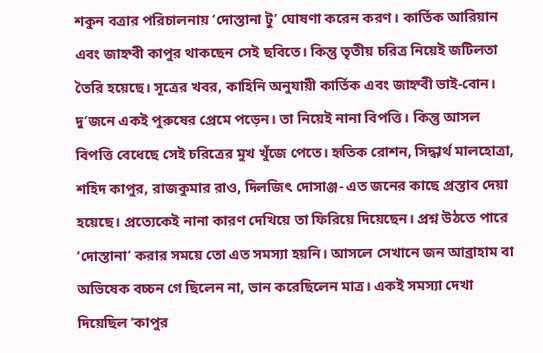শকুন বত্রার পরিচালনায় ‘দোস্তানা টু’ ঘোষণা করেন করণ। কার্তিক আরিয়ান এবং জাহ্নবী কাপুর থাকছেন সেই ছবিতে। কিন্তু তৃতীয় চরিত্র নিয়েই জটিলতা তৈরি হয়েছে। সূত্রের খবর, কাহিনি অনুযায়ী কার্তিক এবং জাহ্নবী ভাই-বোন। দু’জনে একই পুরুষের প্রেমে পড়েন। তা নিয়েই নানা বিপত্তি। কিন্তু আসল বিপত্তি বেধেছে সেই চরিত্রের মুখ খুঁজে পেতে। হৃতিক রোশন, সিদ্ধার্থ মালহোত্রা, শহিদ কাপুর, রাজকুমার রাও, দিলজিৎ দোসাঞ্জ- এত জনের কাছে প্রস্তাব দেয়া হয়েছে। প্রত্যেকেই নানা কারণ দেখিয়ে তা ফিরিয়ে দিয়েছেন। প্রশ্ন উঠতে পারে ‘দোস্তানা’ করার সময়ে তো এত সমস্যা হয়নি। আসলে সেখানে জন আব্রাহাম বা অভিষেক বচ্চন গে ছিলেন না, ভান করেছিলেন মাত্র। একই সমস্যা দেখা দিয়েছিল ‘কাপুর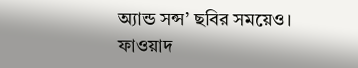অ্যান্ড সন্স’ ছবির সময়েও। ফাওয়াদ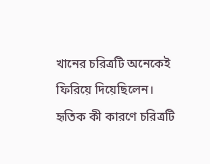খানের চরিত্রটি অনেকেই ফিরিয়ে দিয়েছিলেন। হৃতিক কী কারণে চরিত্রটি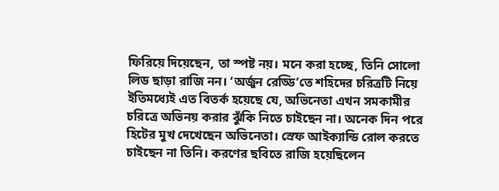ফিরিয়ে দিয়েছেন, তা স্পষ্ট নয়। মনে করা হচ্ছে, তিনি সোলো লিড ছাড়া রাজি নন। ‘অর্জুন রেড্ডি’তে শহিদের চরিত্রটি নিয়ে ইতিমধ্যেই এত বিতর্ক হয়েছে যে, অভিনেতা এখন সমকামীর চরিত্রে অভিনয় করার ঝুঁকি নিতে চাইছেন না। অনেক দিন পরে হিটের মুখ দেখেছেন অভিনেতা। স্রেফ আইক্যান্ডি রোল করতে চাইছেন না তিনি। করণের ছবিতে রাজি হয়েছিলেন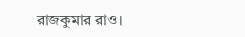রাজকুমার রাও।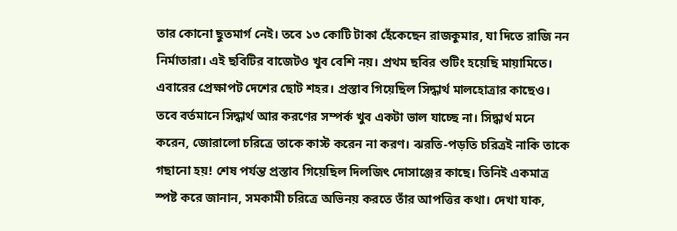তার কোনো ছুতমার্গ নেই। তবে ১৩ কোটি টাকা হেঁকেছেন রাজকুমার, যা দিতে রাজি নন নির্মাতারা। এই ছবিটির বাজেটও খুব বেশি নয়। প্রথম ছবির শুটিং হয়েছি মায়ামিতে। এবারের প্রেক্ষাপট দেশের ছোট শহর। প্রস্তাব গিয়েছিল সিদ্ধার্থ মালহোত্রার কাছেও। তবে বর্তমানে সিদ্ধার্থ আর করণের সম্পর্ক খুব একটা ভাল যাচ্ছে না। সিদ্ধার্থ মনে করেন, জোরালো চরিত্রে তাকে কাস্ট করেন না করণ। ঝরতি-পড়তি চরিত্রই নাকি তাকে গছানো হয়! শেষ পর্যন্ত প্রস্তাব গিয়েছিল দিলজিৎ দোসাঞ্জের কাছে। তিনিই একমাত্র স্পষ্ট করে জানান, সমকামী চরিত্রে অভিনয় করতে তাঁর আপত্তির কথা। দেখা যাক,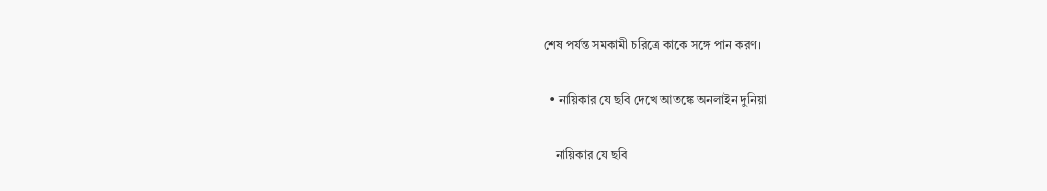শেষ পর্যন্ত সমকামী চরিত্রে কাকে সঙ্গে পান করণ।

  • নায়িকার যে ছবি দেখে আতঙ্কে অনলাইন দুনিয়া

    নায়িকার যে ছবি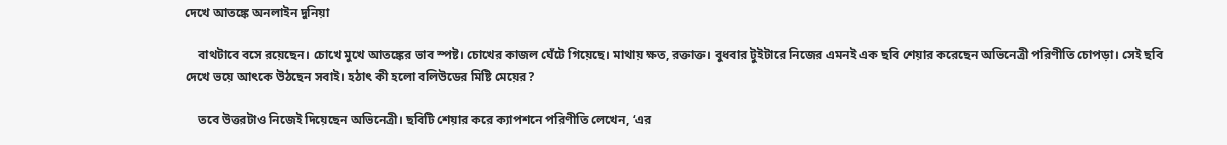দেখে আতঙ্কে অনলাইন দুনিয়া

    বাথটাবে বসে রয়েছেন। চোখে মুখে আতঙ্কের ভাব স্পষ্ট। চোখের কাজল ঘেঁটে গিয়েছে। মাথায় ক্ষত, রক্তাক্ত। বুধবার টুইটারে নিজের এমনই এক ছবি শেয়ার করেছেন অভিনেত্রী পরিণীতি চোপড়া। সেই ছবি দেখে ভয়ে আৎকে উঠছেন সবাই। হঠাৎ কী হলো বলিউডের মিষ্টি মেয়ের?

    তবে উত্তরটাও নিজেই দিয়েছেন অভিনেত্রী। ছবিটি শেয়ার করে ক্যাপশনে পরিণীতি লেখেন, ‘এর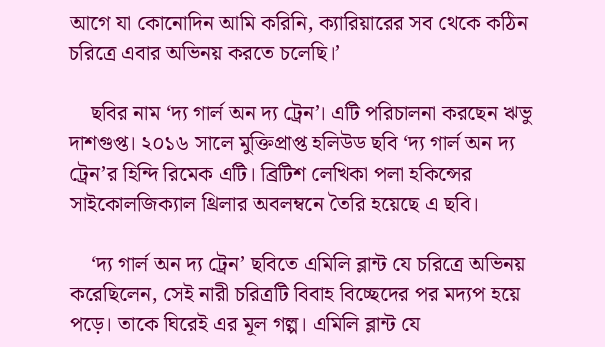আগে যা কোনোদিন আমি করিনি, ক্যারিয়ারের সব থেকে কঠিন চরিত্রে এবার অভিনয় করতে চলেছি।’

    ছবির নাম ‘দ্য গার্ল অন দ্য ট্রেন’। এটি পরিচালনা করছেন ঋভু দাশগুপ্ত। ২০১৬ সালে মুক্তিপ্রাপ্ত হলিউড ছবি ‘দ্য গার্ল অন দ্য ট্রেন’র হিন্দি রিমেক এটি। ব্রিটিশ লেখিকা পলা হকিন্সের সাইকোলজিক্যাল থ্রিলার অবলম্বনে তৈরি হয়েছে এ ছবি।

    ‘দ্য গার্ল অন দ্য ট্রেন’ ছবিতে এমিলি ব্লান্ট যে চরিত্রে অভিনয় করেছিলেন, সেই নারী চরিত্রটি বিবাহ বিচ্ছেদের পর মদ্যপ হয়ে পড়ে। তাকে ঘিরেই এর মূল গল্প। এমিলি ব্লান্ট যে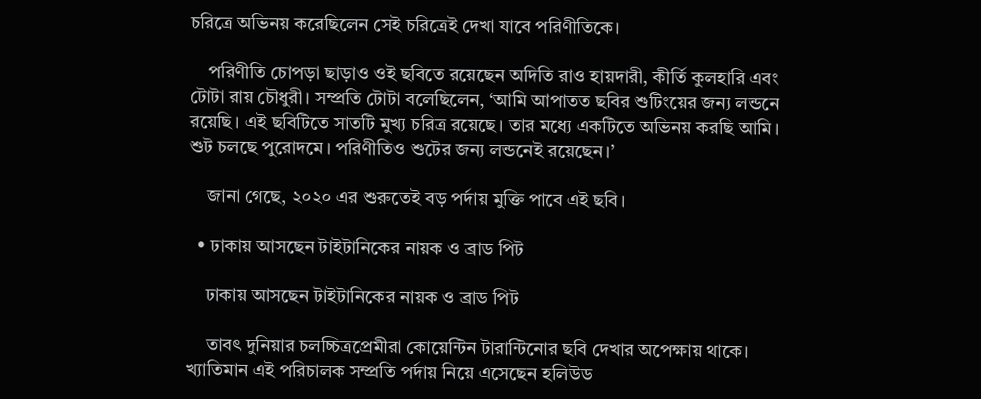চরিত্রে অভিনয় করেছিলেন সেই চরিত্রেই দেখা যাবে পরিণীতিকে।

    পরিণীতি চোপড়া ছাড়াও ওই ছবিতে রয়েছেন অদিতি রাও হায়দারী, কীর্তি কুলহারি এবং টোটা রায় চৌধুরী। সম্প্রতি টোটা বলেছিলেন, ‘আমি আপাতত ছবির শুটিংয়ের জন্য লন্ডনে রয়েছি। এই ছবিটিতে সাতটি মুখ্য চরিত্র রয়েছে। তার মধ্যে একটিতে অভিনয় করছি আমি। শুট চলছে পুরোদমে। পরিণীতিও শুটের জন্য লন্ডনেই রয়েছেন।’

    জানা গেছে, ২০২০ এর শুরুতেই বড় পর্দায় মুক্তি পাবে এই ছবি।

  • ঢাকায় আসছেন টাইটানিকের নায়ক ও ব্রাড পিট

    ঢাকায় আসছেন টাইটানিকের নায়ক ও ব্রাড পিট

    তাবৎ দুনিয়ার চলচ্চিত্রপ্রেমীরা কোয়েন্টিন টারান্টিনোর ছবি দেখার অপেক্ষায় থাকে। খ্যাতিমান এই পরিচালক সম্প্রতি পর্দায় নিয়ে এসেছেন হলিউড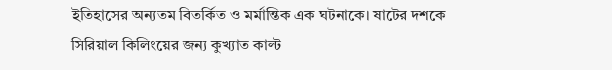ইতিহাসের অন্যতম বিতর্কিত ও মর্মান্তিক এক ঘটনাকে। ষাটের দশকে সিরিয়াল কিলিংয়ের জন্য কুখ্যাত কাল্ট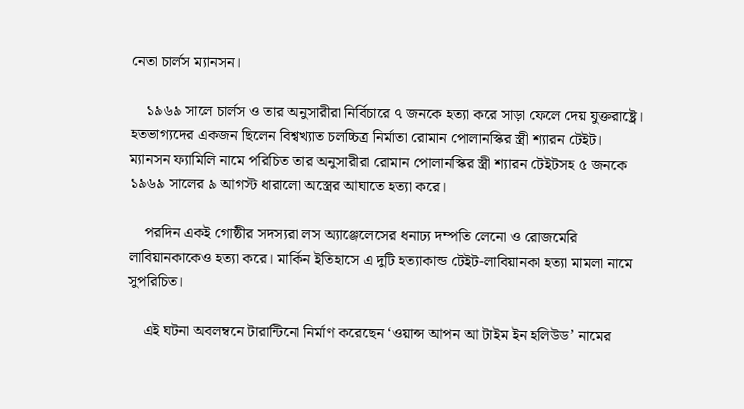নেতা চার্লস ম্যানসন।

    ১৯৬৯ সালে চার্লস ও তার অনুসারীরা নির্বিচারে ৭ জনকে হত্যা করে সাড়া ফেলে দেয় যুক্তরাষ্ট্রে। হতভাগ্যদের একজন ছিলেন বিশ্বখ্যাত চলচ্চিত্র নির্মাতা রোমান পোলানস্কির স্ত্রী শ্যারন টেইট। ম্যানসন ফ্যামিলি নামে পরিচিত তার অনুসারীরা রোমান পোলানস্কির স্ত্রী শ্যারন টেইটসহ ৫ জনকে ১৯৬৯ সালের ৯ আগস্ট ধারালো অস্ত্রের আঘাতে হত্যা করে।

    পরদিন একই গোষ্ঠীর সদস্যরা লস অ্যাঞ্জেলেসের ধনাঢ্য দম্পতি লেনো ও রোজমেরি লাবিয়ানকাকেও হত্যা করে। মার্কিন ইতিহাসে এ দুটি হত্যাকান্ড টেইট-লাবিয়ানকা হত্যা মামলা নামে সুপরিচিত।

    এই ঘটনা অবলম্বনে টারান্টিনো নির্মাণ করেছেন ‘ওয়ান্স আপন আ টাইম ইন হলিউড’ নামের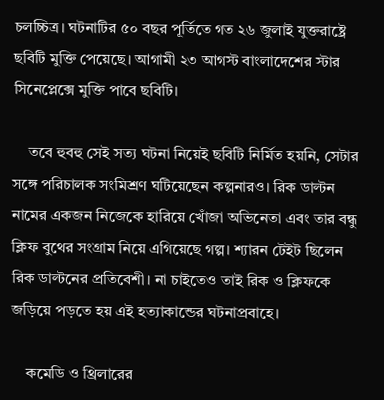চলচ্চিত্র। ঘটনাটির ৫০ বছর পূর্তিতে গত ২৬ জুলাই যুক্তরাষ্ট্রে ছবিটি মুক্তি পেয়েছে। আগামী ২৩ আগস্ট বাংলাদেশের স্টার সিনেপ্লেক্সে মুক্তি পাবে ছবিটি।

    তবে হুবহু সেই সত্য ঘটনা নিয়েই ছবিটি নির্মিত হয়নি, সেটার সঙ্গে পরিচালক সংমিশ্রণ ঘটিয়েছেন কল্পনারও। রিক ডাল্টন নামের একজন নিজেকে হারিয়ে খোঁজা অভিনেতা এবং তার বন্ধু ক্লিফ বুথের সংগ্রাম নিয়ে এগিয়েছে গল্প। শ্যারন টেইট ছিলেন রিক ডাল্টনের প্রতিবেশী। না চাইতেও তাই রিক ও ক্লিফকে জড়িয়ে পড়তে হয় এই হত্যাকান্ডের ঘটনাপ্রবাহে।

    কমেডি ও থ্রিলারের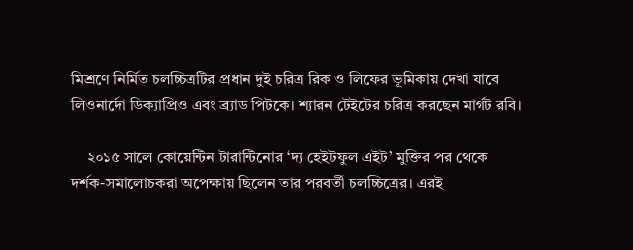মিশ্রণে নির্মিত চলচ্চিত্রটির প্রধান দুই চরিত্র রিক ও লিফের ভূমিকায় দেখা যাবে লিওনার্দো ডিক্যাপ্রিও এবং ব্র্যাড পিটকে। শ্যারন টেইটের চরিত্র করছেন মার্গট রবি।

    ২০১৫ সালে কোয়েন্টিন টারান্টিনোর ‘দ্য হেইটফুল এইট’ মুক্তির পর থেকে দর্শক-সমালোচকরা অপেক্ষায় ছিলেন তার পরবর্তী চলচ্চিত্রের। এরই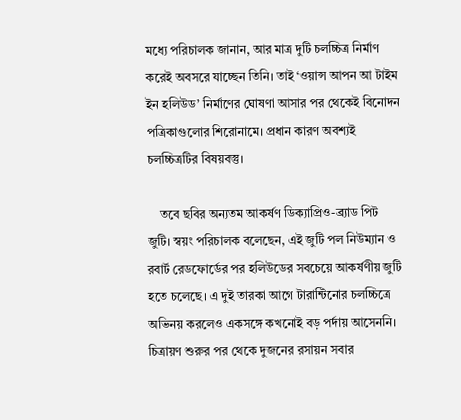মধ্যে পরিচালক জানান, আর মাত্র দুটি চলচ্চিত্র নির্মাণ করেই অবসরে যাচ্ছেন তিনি। তাই ‘ওয়ান্স আপন আ টাইম ইন হলিউড’ নির্মাণের ঘোষণা আসার পর থেকেই বিনোদন পত্রিকাগুলোর শিরোনামে। প্রধান কারণ অবশ্যই চলচ্চিত্রটির বিষয়বস্তু।

    তবে ছবির অন্যতম আকর্ষণ ডিক্যাপ্রিও-ব্র্যাড পিট জুটি। স্বয়ং পরিচালক বলেছেন, এই জুটি পল নিউম্যান ও রবার্ট রেডফোর্ডের পর হলিউডের সবচেয়ে আকর্ষণীয় জুটি হতে চলেছে। এ দুই তারকা আগে টারান্টিনোর চলচ্চিত্রে অভিনয় করলেও একসঙ্গে কখনোই বড় পর্দায় আসেননি। চিত্রায়ণ শুরুর পর থেকে দুজনের রসায়ন সবার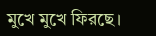মুখে মুখে ফিরছে।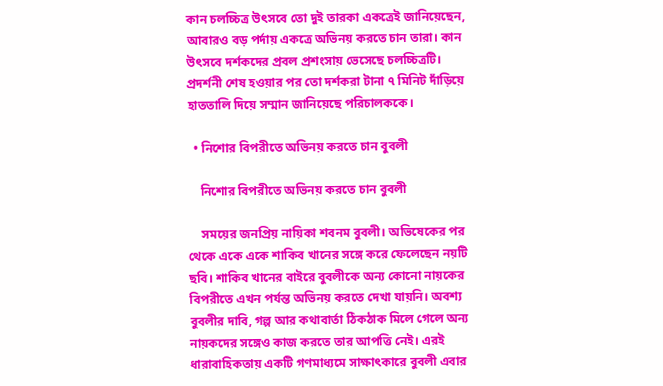কান চলচ্চিত্র উৎসবে তো দুই তারকা একত্রেই জানিয়েছেন, আবারও বড় পর্দায় একত্রে অভিনয় করতে চান তারা। কান উৎসবে দর্শকদের প্রবল প্রশংসায় ভেসেছে চলচ্চিত্রটি। প্রদর্শনী শেষ হওয়ার পর তো দর্শকরা টানা ৭ মিনিট দাঁড়িয়ে হাততালি দিয়ে সম্মান জানিয়েছে পরিচালককে।

  • নিশোর বিপরীতে অভিনয় করতে চান বুবলী

    নিশোর বিপরীতে অভিনয় করতে চান বুবলী

    সময়ের জনপ্রিয় নায়িকা শবনম বুবলী। অভিষেকের পর থেকে একে একে শাকিব খানের সঙ্গে করে ফেলেছেন নয়টি ছবি। শাকিব খানের বাইরে বুবলীকে অন্য কোনো নায়কের বিপরীতে এখন পর্যন্ত অভিনয় করতে দেখা যায়নি। অবশ্য বুবলীর দাবি, গল্প আর কথাবার্তা ঠিকঠাক মিলে গেলে অন্য নায়কদের সঙ্গেও কাজ করতে তার আপত্তি নেই। এরই ধারাবাহিকতায় একটি গণমাধ্যমে সাক্ষাৎকারে বুবলী এবার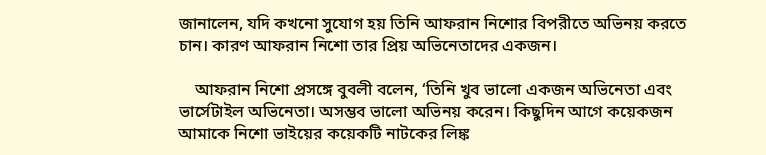জানালেন, যদি কখনো সুযোগ হয় তিনি আফরান নিশোর বিপরীতে অভিনয় করতে চান। কারণ আফরান নিশো তার প্রিয় অভিনেতাদের একজন।

    আফরান নিশো প্রসঙ্গে বুবলী বলেন, ‘তিনি খুব ভালো একজন অভিনেতা এবং ভার্সেটাইল অভিনেতা। অসম্ভব ভালো অভিনয় করেন। কিছুদিন আগে কয়েকজন আমাকে নিশো ভাইয়ের কয়েকটি নাটকের লিঙ্ক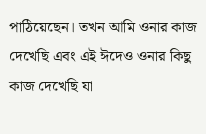পাঠিয়েছেন। তখন আমি ওনার কাজ দেখেছি এবং এই ঈদেও ওনার কিছু কাজ দেখেছি যা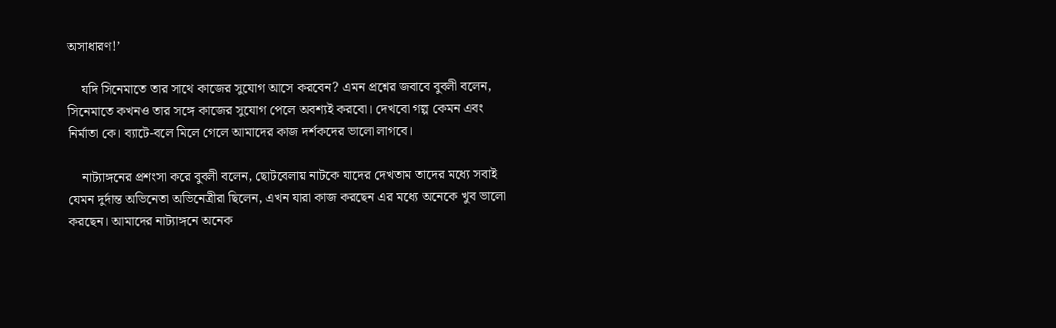অসাধারণ!’

    যদি সিনেমাতে তার সাথে কাজের সুযোগ আসে করবেন? এমন প্রশ্নের জবাবে বুবলী বলেন, সিনেমাতে কখনও তার সঙ্গে কাজের সুযোগ পেলে অবশ্যই করবো। দেখবো গল্প কেমন এবং নির্মাতা কে। ব্যাটে-বলে মিলে গেলে আমাদের কাজ দর্শকদের ভালো লাগবে।

    নাট্যাঙ্গনের প্রশংসা করে বুবলী বলেন, ছোটবেলায় নাটকে যাদের দেখতাম তাদের মধ্যে সবাই যেমন দুর্দান্ত অভিনেতা অভিনেত্রীরা ছিলেন, এখন যারা কাজ করছেন এর মধ্যে অনেকে খুব ভালো করছেন। আমাদের নাট্যাঙ্গনে অনেক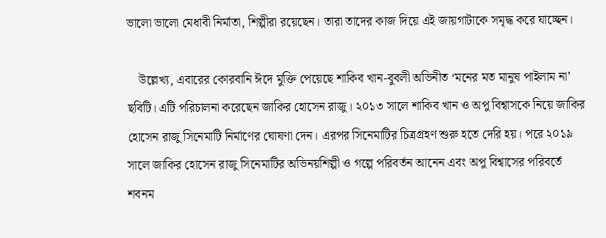ভালো ভালো মেধাবী নির্মাতা, শিল্পীরা রয়েছেন। তারা তাদের কাজ দিয়ে এই জায়গাটাকে সমৃদ্ধ করে যাচ্ছেন।

    উল্লেখ্য, এবারের কোরবানি ঈদে মুক্তি পেয়েছে শাকিব খান-বুবলী অভিনীত ‘মনের মত মানুষ পাইলাম না’ ছবিটি। এটি পরিচালনা করেছেন জাকির হোসেন রাজু। ২০১৩ সালে শাকিব খান ও অপু বিশ্বাসকে নিয়ে জাকির হোসেন রাজু সিনেমাটি নির্মাণের ঘোষণা দেন। এরপর সিনেমাটির চিত্রগ্রহণ শুরু হতে দেরি হয়। পরে ২০১৯ সালে জাকির হোসেন রাজু সিনেমাটির অভিনয়শিল্পী ও গল্পে পরিবর্তন আনেন এবং অপু বিশ্বাসের পরিবর্তে শবনম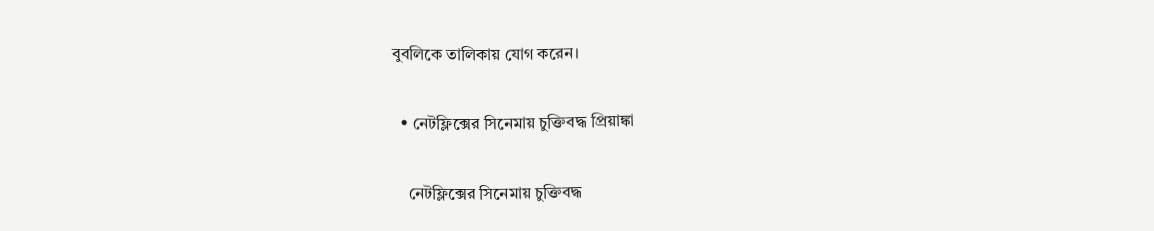বুবলিকে তালিকায় যোগ করেন।

  • নেটফ্লিক্সের সিনেমায় চুক্তিবদ্ধ প্রিয়াঙ্কা

    নেটফ্লিক্সের সিনেমায় চুক্তিবদ্ধ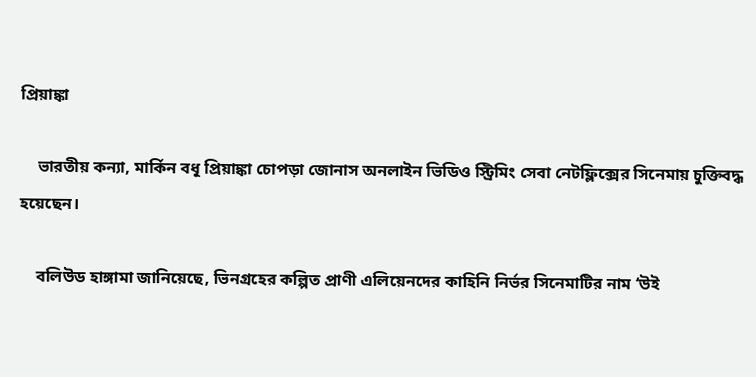প্রিয়াঙ্কা

    ভারতীয় কন্যা, মার্কিন বধূ প্রিয়াঙ্কা চোপড়া জোনাস অনলাইন ভিডিও স্ট্রিমিং সেবা নেটফ্লিক্সের সিনেমায় চুক্তিবদ্ধ হয়েছেন।

    বলিউড হাঙ্গামা জানিয়েছে, ভিনগ্রহের কল্পিত প্রাণী এলিয়েনদের কাহিনি নির্ভর সিনেমাটির নাম ‘উই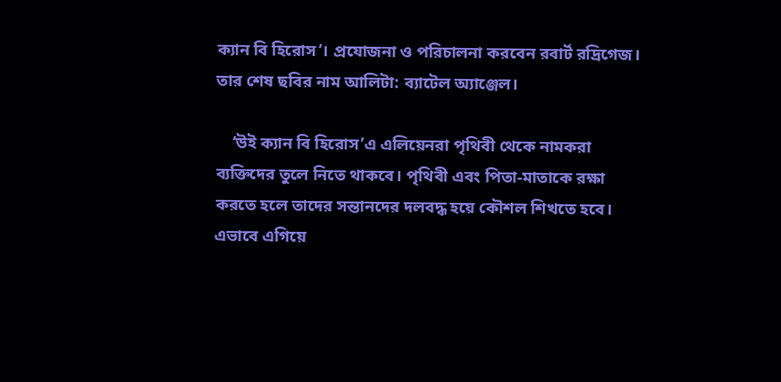ক্যান বি হিরোস’। প্রযোজনা ও পরিচালনা করবেন রবার্ট রদ্রিগেজ। তার শেষ ছবির নাম আলিটা: ব্যাটেল অ্যাঞ্জেল।

    ‘উই ক্যান বি হিরোস’এ এলিয়েনরা পৃথিবী থেকে নামকরা ব্যক্তিদের তুলে নিতে থাকবে। পৃথিবী এবং পিতা-মাতাকে রক্ষা করতে হলে তাদের সন্তানদের দলবদ্ধ হয়ে কৌশল শিখতে হবে। এভাবে এগিয়ে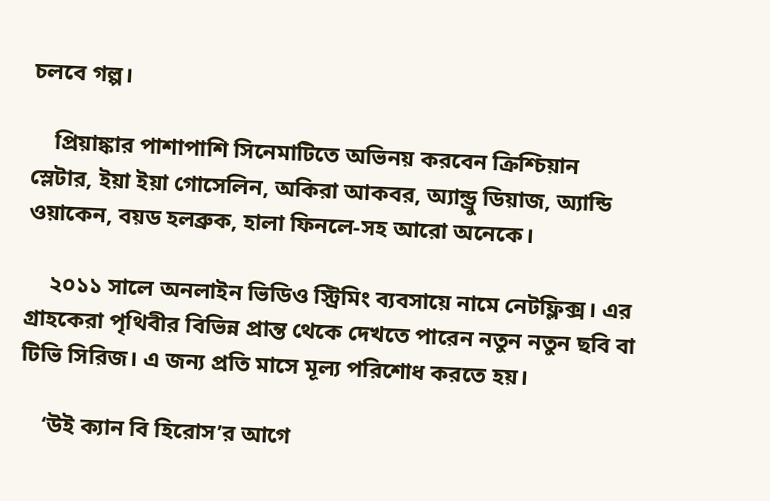চলবে গল্প।

    প্রিয়াঙ্কার পাশাপাশি সিনেমাটিতে অভিনয় করবেন ক্রিশ্চিয়ান স্লেটার, ইয়া ইয়া গোসেলিন, অকিরা আকবর, অ্যান্ড্রু ডিয়াজ, অ্যান্ডি ওয়াকেন, বয়ড হলব্রুক, হালা ফিনলে-সহ আরো অনেকে।

    ২০১১ সালে অনলাইন ভিডিও স্ট্রিমিং ব্যবসায়ে নামে নেটফ্লিক্স। এর গ্রাহকেরা পৃথিবীর বিভিন্ন প্রান্ত থেকে দেখতে পারেন নতুন নতুন ছবি বা টিভি সিরিজ। এ জন্য প্রতি মাসে মূল্য পরিশোধ করতে হয়।

    ‘উই ক্যান বি হিরোস’র আগে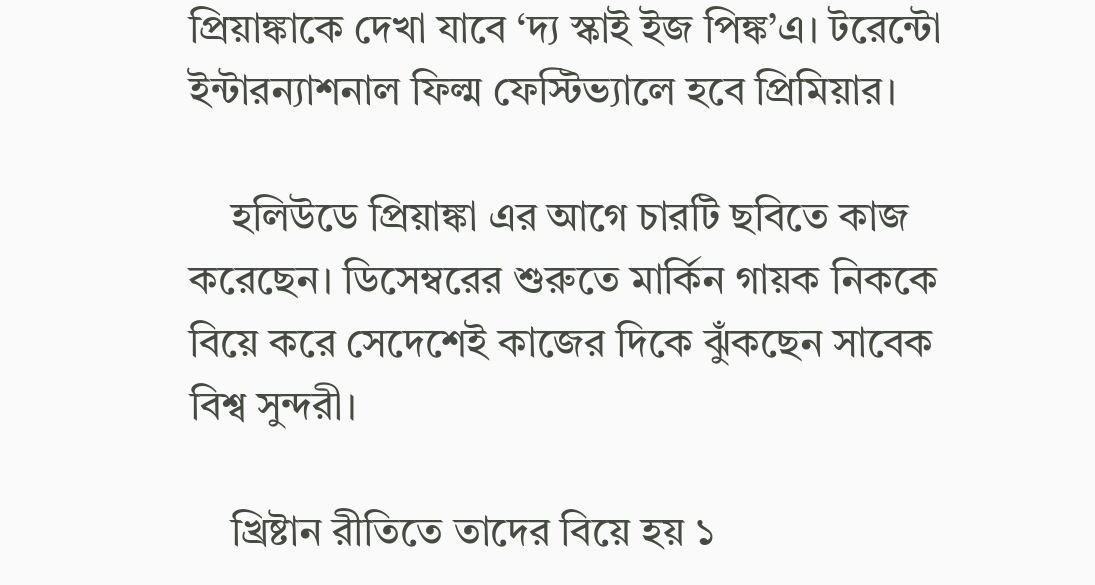প্রিয়াঙ্কাকে দেখা যাবে ‘দ্য স্কাই ইজ পিঙ্ক’এ। টরেন্টো ইন্টারন্যাশনাল ফিল্ম ফেস্টিভ্যালে হবে প্রিমিয়ার।

    হলিউডে প্রিয়াঙ্কা এর আগে চারটি ছবিতে কাজ করেছেন। ডিসেম্বরের শুরুতে মার্কিন গায়ক নিককে বিয়ে করে সেদেশেই কাজের দিকে ঝুঁকছেন সাবেক বিশ্ব সুন্দরী।

    খ্রিষ্টান রীতিতে তাদের বিয়ে হয় ১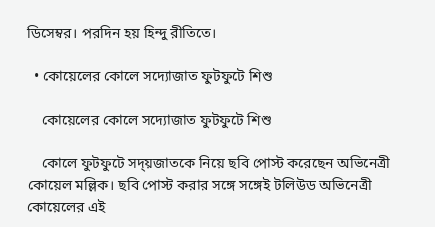ডিসেম্বর। পরদিন হয় হিন্দু রীতিতে।

  • কোয়েলের কোলে সদ্যোজাত ফুটফুটে শিশু

    কোয়েলের কোলে সদ্যোজাত ফুটফুটে শিশু

    কোলে ফুটফুটে সদ্য়জাতকে নিয়ে ছবি পোস্ট করেছেন অভিনেত্রী কোয়েল মল্লিক। ছবি পোস্ট করার সঙ্গে সঙ্গেই টলিউড অভিনেত্রী কোয়েলের এই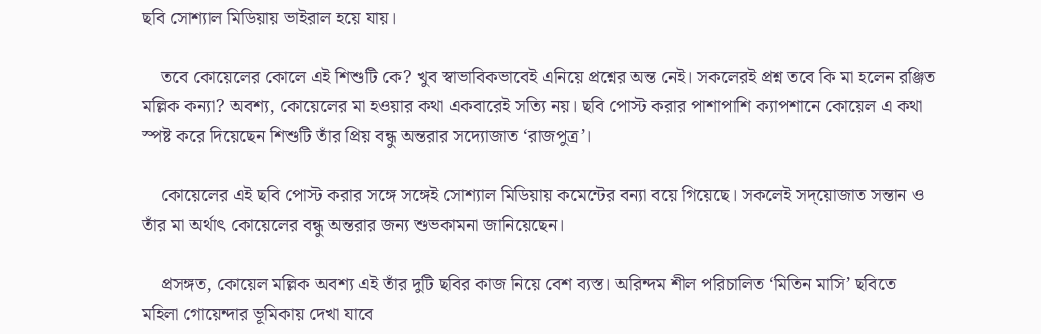ছবি সোশ্যাল মিডিয়ায় ভাইরাল হয়ে যায়।

    তবে কোয়েলের কোলে এই শিশুটি কে? খুব স্বাভাবিকভাবেই এনিয়ে প্রশ্নের অন্ত নেই। সকলেরই প্রশ্ন তবে কি মা হলেন রঞ্জিত মল্লিক কন্যা? অবশ্য, কোয়েলের মা হওয়ার কথা একবারেই সত্যি নয়। ছবি পোস্ট করার পাশাপাশি ক্যাপশানে কোয়েল এ কথা স্পষ্ট করে দিয়েছেন শিশুটি তাঁর প্রিয় বন্ধু অন্তরার সদ্যোজাত ‘রাজপুত্র’।

    কোয়েলের এই ছবি পোস্ট করার সঙ্গে সঙ্গেই সোশ্যাল মিডিয়ায় কমেন্টের বন্যা বয়ে গিয়েছে। সকলেই সদ্য়োজাত সন্তান ও তাঁর মা অর্থাৎ কোয়েলের বন্ধু অন্তরার জন্য শুভকামনা জানিয়েছেন।

    প্রসঙ্গত, কোয়েল মল্লিক অবশ্য এই তাঁর দুটি ছবির কাজ নিয়ে বেশ ব্যস্ত। অরিন্দম শীল পরিচালিত ‘মিতিন মাসি’ ছবিতে মহিলা গোয়েন্দার ভূমিকায় দেখা যাবে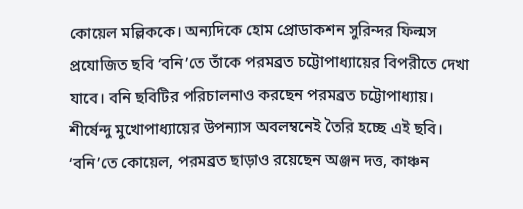কোয়েল মল্লিককে। অন্যদিকে হোম প্রোডাকশন সুরিন্দর ফিল্মস প্রযোজিত ছবি ‘বনি’তে তাঁকে পরমব্রত চট্টোপাধ্যায়ের বিপরীতে দেখা যাবে। বনি ছবিটির পরিচালনাও করছেন পরমব্রত চট্টোপাধ্যায়। শীর্ষেন্দু মুখোপাধ্যায়ের উপন্যাস অবলম্বনেই তৈরি হচ্ছে এই ছবি। ‘বনি’তে কোয়েল, পরমব্রত ছাড়াও রয়েছেন অঞ্জন দত্ত, কাঞ্চন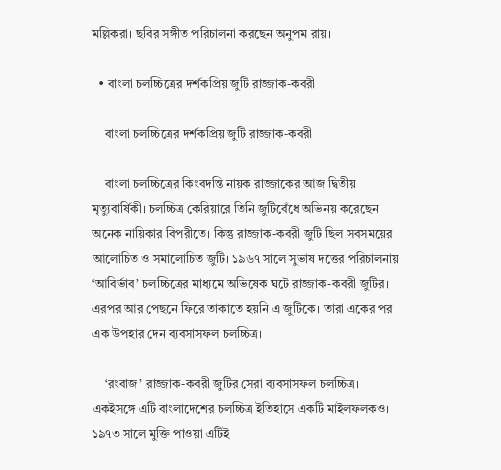মল্লিকরা। ছবির সঙ্গীত পরিচালনা করছেন অনুপম রায়।

  • বাংলা চলচ্চিত্রের দর্শকপ্রিয় জুটি রাজ্জাক-কবরী

    বাংলা চলচ্চিত্রের দর্শকপ্রিয় জুটি রাজ্জাক-কবরী

    বাংলা চলচ্চিত্রের কিংবদন্তি নায়ক রাজ্জাকের আজ দ্বিতীয় মৃত্যুবার্ষিকী। চলচ্চিত্র কেরিয়ারে তিনি জুটিবেঁধে অভিনয় করেছেন অনেক নায়িকার বিপরীতে। কিন্তু রাজ্জাক-কবরী জুটি ছিল সবসময়ের আলোচিত ও সমালোচিত জুটি। ১৯৬৭ সালে সুভাষ দত্তের পরিচালনায় ‘আবির্ভাব’ চলচ্চিত্রের মাধ্যমে অভিষেক ঘটে রাজ্জাক-কবরী জুটির। এরপর আর পেছনে ফিরে তাকাতে হয়নি এ জুটিকে। তারা একের পর এক উপহার দেন ব্যবসাসফল চলচ্চিত্র।

    ‘রংবাজ’ রাজ্জাক-কবরী জুটির সেরা ব্যবসাসফল চলচ্চিত্র। একইসঙ্গে এটি বাংলাদেশের চলচ্চিত্র ইতিহাসে একটি মাইলফলকও। ১৯৭৩ সালে মুক্তি পাওয়া এটিই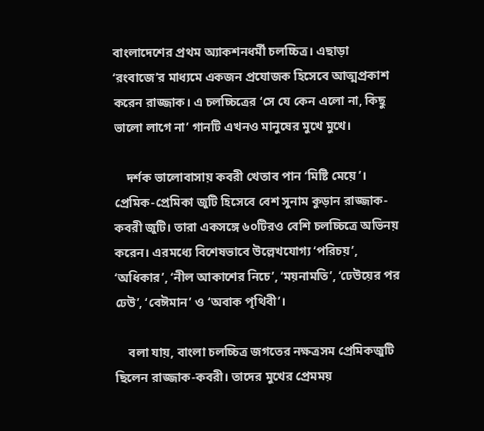বাংলাদেশের প্রথম অ্যাকশনধর্মী চলচ্চিত্র। এছাড়া ‘রংবাজে’র মাধ্যমে একজন প্রযোজক হিসেবে আত্মপ্রকাশ করেন রাজ্জাক। এ চলচ্চিত্রের ‘সে যে কেন এলো না, কিছু ভালো লাগে না’ গানটি এখনও মানুষের মুখে মুখে।

    দর্শক ভালোবাসায় কবরী খেতাব পান ‘মিষ্টি মেয়ে’। প্রেমিক-প্রেমিকা জুটি হিসেবে বেশ সুনাম কুড়ান রাজ্জাক-কবরী জুটি। তারা একসঙ্গে ৬০টিরও বেশি চলচ্চিত্রে অভিনয় করেন। এরমধ্যে বিশেষভাবে উল্লেখযোগ্য ‘পরিচয়’, ‘অধিকার’, ‘নীল আকাশের নিচে’, ‘ময়নামতি’, ‘ঢেউয়ের পর ঢেউ’, ‘বেঈমান’ ও ‘অবাক পৃথিবী’।

    বলা যায়, বাংলা চলচ্চিত্র জগতের নক্ষত্রসম প্রেমিকজুটি ছিলেন রাজ্জাক-কবরী। তাদের মুখের প্রেমময়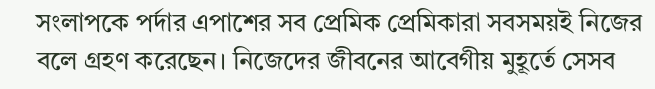সংলাপকে পর্দার এপাশের সব প্রেমিক প্রেমিকারা সবসময়ই নিজের বলে গ্রহণ করেছেন। নিজেদের জীবনের আবেগীয় মুহূর্তে সেসব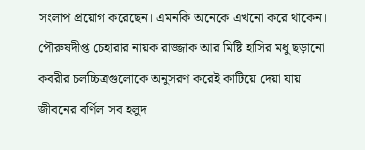সংলাপ প্রয়োগ করেছেন। এমনকি অনেকে এখনো করে থাকেন। পৌরুষদীপ্ত চেহারার নায়ক রাজ্জাক আর মিষ্টি হাসির মধু ছড়ানো কবরীর চলচ্চিত্রগুলোকে অনুসরণ করেই কাটিয়ে দেয়া যায় জীবনের বর্ণিল সব হলুদ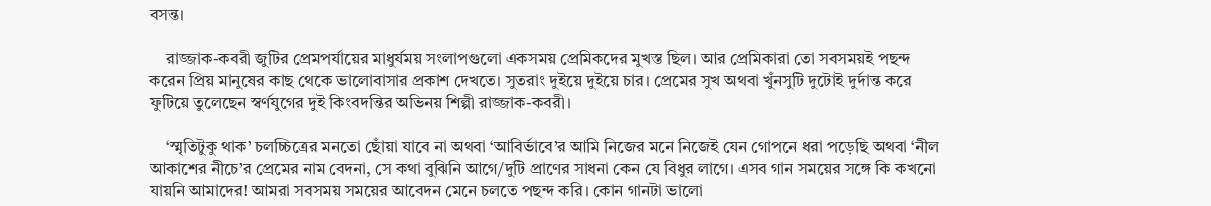বসন্ত।

    রাজ্জাক-কবরী জুটির প্রেমপর্যায়ের মাধুর্যময় সংলাপগুলো একসময় প্রেমিকদের মুখস্ত ছিল। আর প্রেমিকারা তো সবসময়ই পছন্দ করেন প্রিয় মানুষের কাছ থেকে ভালোবাসার প্রকাশ দেখতে। সুতরাং দুইয়ে দুইয়ে চার। প্রেমের সুখ অথবা খুঁনসুটি দুটোই দুর্দান্ত করে ফুটিয়ে তুলেছেন স্বর্ণযুগের দুই কিংবদন্তির অভিনয় শিল্পী রাজ্জাক-কবরী।

    ‘স্মৃতিটুকু থাক’ চলচ্চিত্রের মনতো ছোঁয়া যাবে না অথবা ‘আবির্ভাবে’র আমি নিজের মনে নিজেই যেন গোপনে ধরা পড়েছি অথবা ‘নীল আকাশের নীচে’র প্রেমের নাম বেদনা, সে কথা বুঝিনি আগে/দুটি প্রাণের সাধনা কেন যে বিধুর লাগে। এসব গান সময়ের সঙ্গে কি কখনো যায়নি আমাদের! আমরা সবসময় সময়ের আবেদন মেনে চলতে পছন্দ করি। কোন গানটা ভালো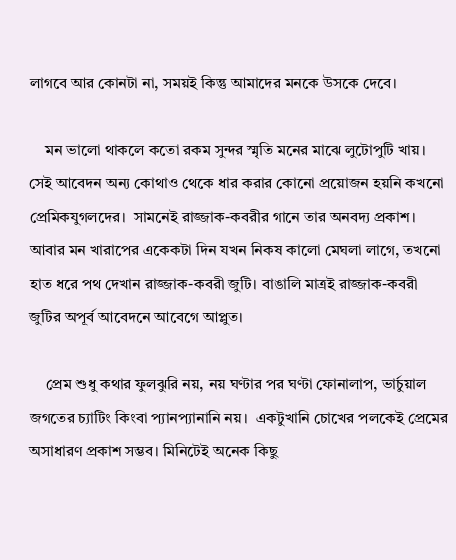লাগবে আর কোনটা না, সময়ই কিন্তু আমাদের মনকে উসকে দেবে।

    মন ভালো থাকলে কতো রকম সুন্দর স্মৃতি মনের মাঝে লুটোপুটি খায়। সেই আবেদন অন্য কোথাও থেকে ধার করার কোনো প্রয়োজন হয়নি কখনো প্রেমিকযুগলদের।  সামনেই রাজ্জাক-কবরীর গানে তার অনবদ্য প্রকাশ। আবার মন খারাপের একেকটা দিন যখন নিকষ কালো মেঘলা লাগে, তখনো হাত ধরে পথ দেখান রাজ্জাক-কবরী জুটি। বাঙালি মাত্রই রাজ্জাক-কবরী জুটির অপূর্ব আবেদনে আবেগে আপ্লুত।

    প্রেম শুধু কথার ফুলঝুরি নয়, নয় ঘণ্টার পর ঘণ্টা ফোনালাপ, ভার্চুয়াল জগতের চ্যাটিং কিংবা প্যানপ্যানানি নয়।  একটুখানি চোখের পলকেই প্রেমের অসাধারণ প্রকাশ সম্ভব। মিনিটেই অনেক কিছু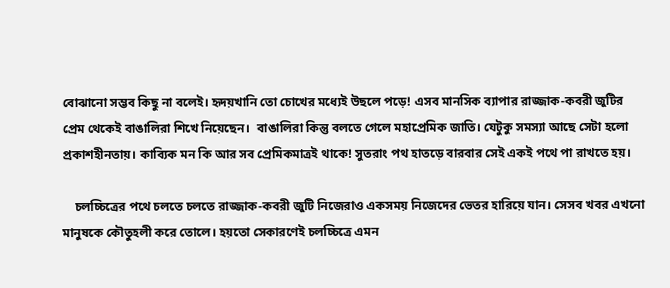বোঝানো সম্ভব কিছু না বলেই। হৃদয়খানি তো চোখের মধ্যেই উছলে পড়ে! এসব মানসিক ব্যাপার রাজ্জাক-কবরী জুটির প্রেম থেকেই বাঙালিরা শিখে নিয়েছেন।  বাঙালিরা কিন্তু বলতে গেলে মহাপ্রেমিক জাতি। যেটুকু সমস্যা আছে সেটা হলো প্রকাশহীনতায়। কাব্যিক মন কি আর সব প্রেমিকমাত্রই থাকে! সুতরাং পথ হাতড়ে বারবার সেই একই পথে পা রাখতে হয়।

    চলচ্চিত্রের পথে চলতে চলতে রাজ্জাক-কবরী জুটি নিজেরাও একসময় নিজেদের ভেতর হারিয়ে যান। সেসব খবর এখনো মানুষকে কৌতুহলী করে তোলে। হয়তো সেকারণেই চলচ্চিত্রে এমন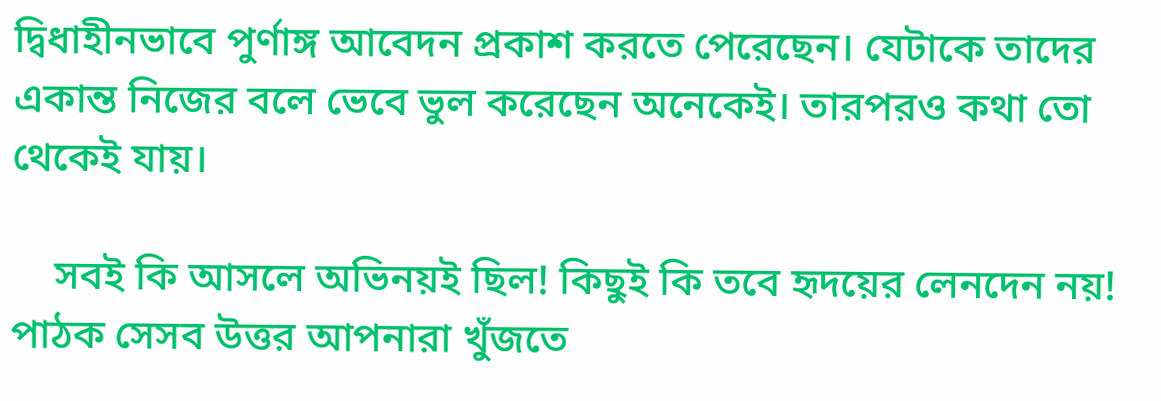দ্বিধাহীনভাবে পুর্ণাঙ্গ আবেদন প্রকাশ করতে পেরেছেন। যেটাকে তাদের একান্ত নিজের বলে ভেবে ভুল করেছেন অনেকেই। তারপরও কথা তো থেকেই যায়।

    সবই কি আসলে অভিনয়ই ছিল! কিছুই কি তবে হৃদয়ের লেনদেন নয়! পাঠক সেসব উত্তর আপনারা খুঁজতে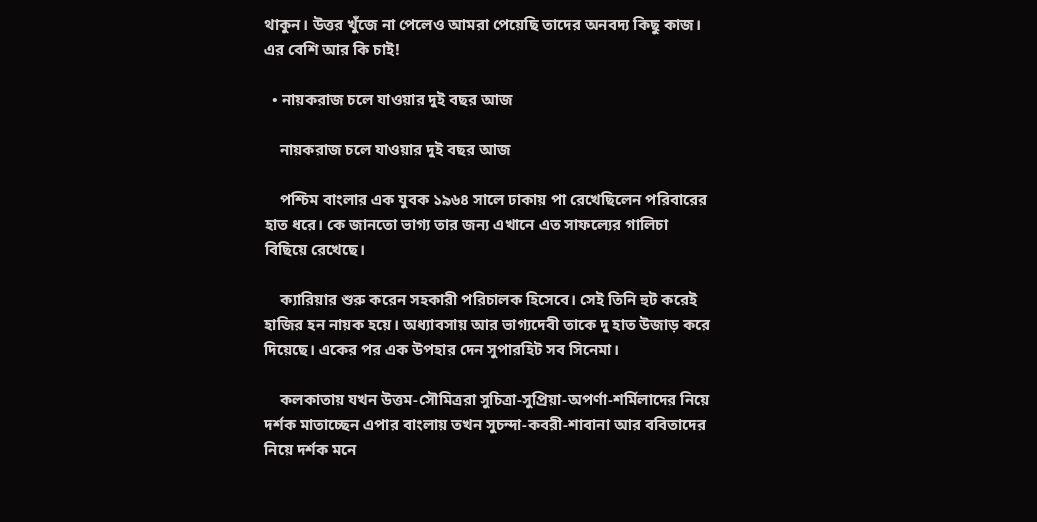থাকুন। উত্তর খুঁজে না পেলেও আমরা পেয়েছি তাদের অনবদ্য কিছু কাজ। এর বেশি আর কি চাই!

  • নায়করাজ চলে যাওয়ার দুই বছর আজ

    নায়করাজ চলে যাওয়ার দুই বছর আজ

    পশ্চিম বাংলার এক যুবক ১৯৬৪ সালে ঢাকায় পা রেখেছিলেন পরিবারের হাত ধরে। কে জানতো ভাগ্য তার জন্য এখানে এত সাফল্যের গালিচা বিছিয়ে রেখেছে।

    ক্যারিয়ার শুরু করেন সহকারী পরিচালক হিসেবে। সেই তিনি হুট করেই হাজির হন নায়ক হয়ে। অধ্যাবসায় আর ভাগ্যদেবী তাকে দু হাত উজাড় করে দিয়েছে। একের পর এক উপহার দেন সুপারহিট সব সিনেমা।

    কলকাতায় যখন উত্তম-সৌমিত্ররা সুচিত্রা-সুপ্রিয়া-অপর্ণা-শর্মিলাদের নিয়ে দর্শক মাতাচ্ছেন এপার বাংলায় তখন সুচন্দা-কবরী-শাবানা আর ববিতাদের নিয়ে দর্শক মনে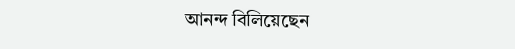আনন্দ বিলিয়েছেন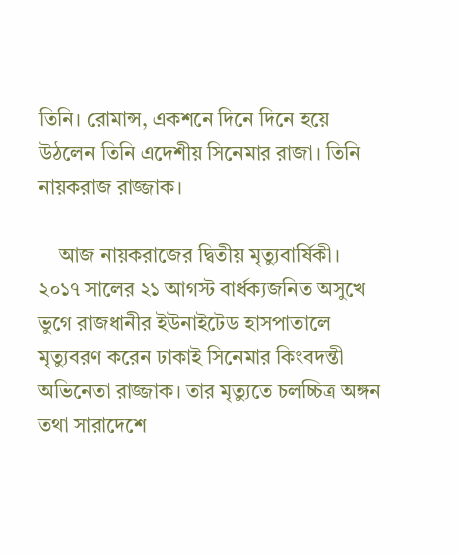তিনি। রোমান্স, একশনে দিনে দিনে হয়ে উঠলেন তিনি এদেশীয় সিনেমার রাজা। তিনি নায়করাজ রাজ্জাক।

    আজ নায়করাজের দ্বিতীয় মৃত্যুবার্ষিকী। ২০১৭ সালের ২১ আগস্ট বার্ধক্যজনিত অসুখে ভুগে রাজধানীর ইউনাইটেড হাসপাতালে মৃত্যুবরণ করেন ঢাকাই সিনেমার কিংবদন্তী অভিনেতা রাজ্জাক। তার মৃত্যুতে চলচ্চিত্র অঙ্গন তথা সারাদেশে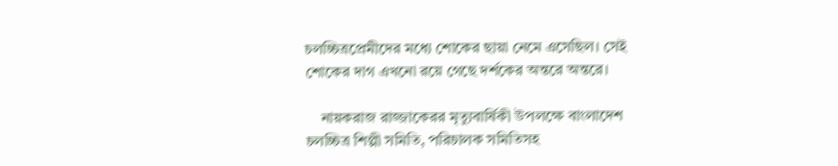চলচ্চিত্রপ্রেমীদের মধ্যে শোকের ছায়া নেমে এসেছিল। সেই শোকের দাগ এখনো রয়ে গেছে দর্শকের অন্তরে অন্তরে।

    নায়করাজ রাজ্জাকেরর মৃত্যুবার্ষিকী উপলক্ষে বাংলাদেশ চলচ্চিত্র শিল্পী সমিতি, পরিচালক সমিতিসহ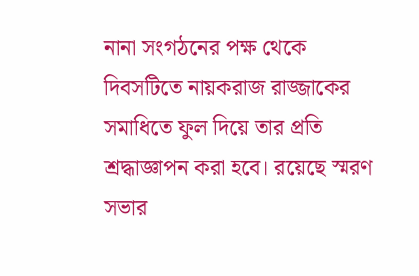নানা সংগঠনের পক্ষ থেকে দিবসটিতে নায়করাজ রাজ্জাকের সমাধিতে ফুল দিয়ে তার প্রতি শ্রদ্ধাজ্ঞাপন করা হবে। রয়েছে স্মরণ সভার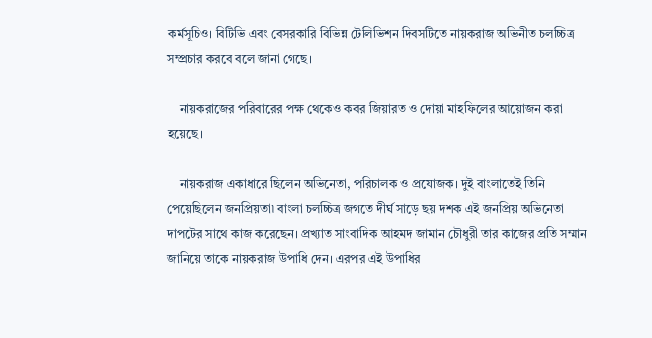কর্মসূচিও। বিটিভি এবং বেসরকারি বিভিন্ন টেলিভিশন দিবসটিতে নায়করাজ অভিনীত চলচ্চিত্র সম্প্রচার করবে বলে জানা গেছে।

    নায়করাজের পরিবারের পক্ষ থেকেও কবর জিয়ারত ও দোয়া মাহফিলের আয়োজন করা হয়েছে।

    নায়করাজ একাধারে ছিলেন অভিনেতা, পরিচালক ও প্রযোজক। দুই বাংলাতেই তিনি পেয়েছিলেন জনপ্রিয়তা৷ বাংলা চলচ্চিত্র জগতে দীর্ঘ সাড়ে ছয় দশক এই জনপ্রিয় অভিনেতা দাপটের সাথে কাজ করেছেন। প্রখ্যাত সাংবাদিক আহমদ জামান চৌধুরী তার কাজের প্রতি সম্মান জানিয়ে তাকে নায়করাজ উপাধি দেন। এরপর এই উপাধির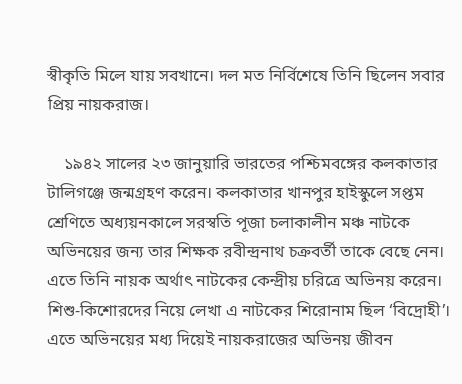স্বীকৃতি মিলে যায় সবখানে। দল মত নির্বিশেষে তিনি ছিলেন সবার প্রিয় নায়করাজ।

    ১৯৪২ সালের ২৩ জানুয়ারি ভারতের পশ্চিমবঙ্গের কলকাতার টালিগঞ্জে জন্মগ্রহণ করেন। কলকাতার খানপুর হাইস্কুলে সপ্তম শ্রেণিতে অধ্যয়নকালে সরস্বতি পূজা চলাকালীন মঞ্চ নাটকে অভিনয়ের জন্য তার শিক্ষক রবীন্দ্রনাথ চক্রবর্তী তাকে বেছে নেন। এতে তিনি নায়ক অর্থাৎ নাটকের কেন্দ্রীয় চরিত্রে অভিনয় করেন। শিশু-কিশোরদের নিয়ে লেখা এ নাটকের শিরোনাম ছিল ‘বিদ্রোহী’। এতে অভিনয়ের মধ্য দিয়েই নায়করাজের অভিনয় জীবন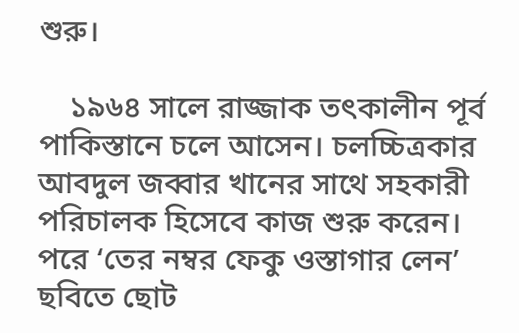শুরু।

    ১৯৬৪ সালে রাজ্জাক তৎকালীন পূর্ব পাকিস্তানে চলে আসেন। চলচ্চিত্রকার আবদুল জব্বার খানের সাথে সহকারী পরিচালক হিসেবে কাজ শুরু করেন। পরে ‘তের নম্বর ফেকু ওস্তাগার লেন’ ছবিতে ছোট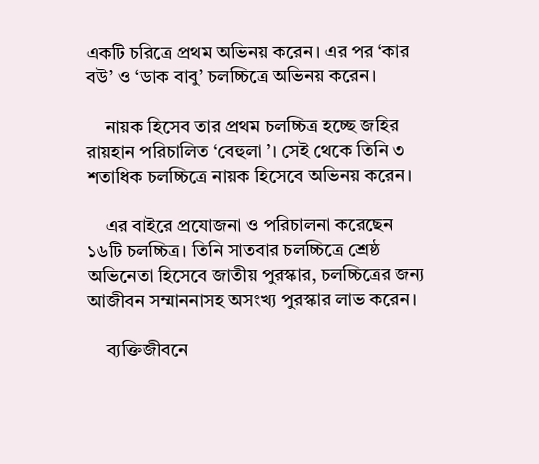একটি চরিত্রে প্রথম অভিনয় করেন। এর পর ‘কার বউ’ ও ‘ডাক বাবু’ চলচ্চিত্রে অভিনয় করেন।

    নায়ক হিসেব তার প্রথম চলচ্চিত্র হচ্ছে জহির রায়হান পরিচালিত ‘বেহুলা ’। সেই থেকে তিনি ৩ শতাধিক চলচ্চিত্রে নায়ক হিসেবে অভিনয় করেন।

    এর বাইরে প্রযোজনা ও পরিচালনা করেছেন ১৬টি চলচ্চিত্র। তিনি সাতবার চলচ্চিত্রে শ্রেষ্ঠ অভিনেতা হিসেবে জাতীয় পুরস্কার, চলচ্চিত্রের জন্য আজীবন সম্মাননাসহ অসংখ্য পুরস্কার লাভ করেন।

    ব্যক্তিজীবনে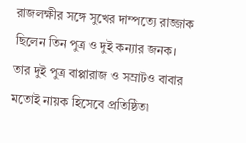রাজলক্ষীর সঙ্গে সুখের দাম্পত্যে রাজ্জাক ছিলেন তিন পুত্র ও দুই কন্যার জনক। তার দুই পুত্র বাপ্পারাজ ও সম্রাটও বাবার মতোই নায়ক হিসেবে প্রতিষ্ঠিত৷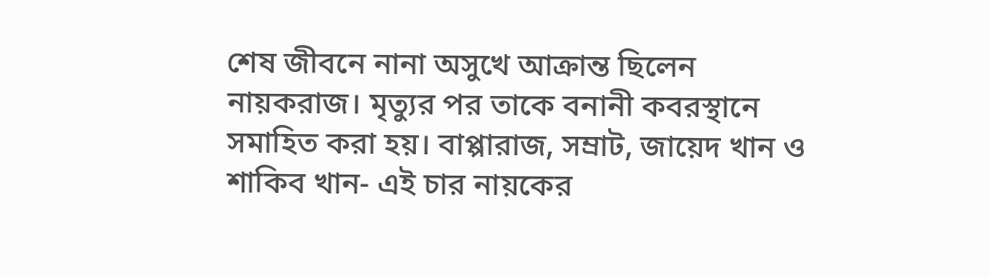শেষ জীবনে নানা অসুখে আক্রান্ত ছিলেন নায়করাজ। মৃত্যুর পর তাকে বনানী কবরস্থানে সমাহিত করা হয়। বাপ্পারাজ, সম্রাট, জায়েদ খান ও শাকিব খান- এই চার নায়কের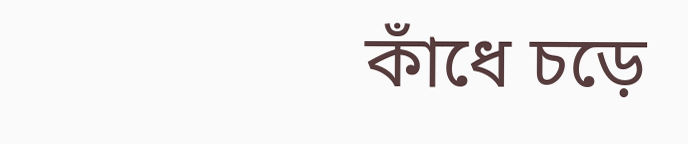কাঁধে চড়ে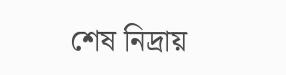শেষ নিদ্রায়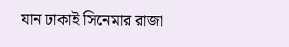যান ঢাকাই সিনেমার রাজা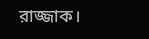রাজ্জাক।